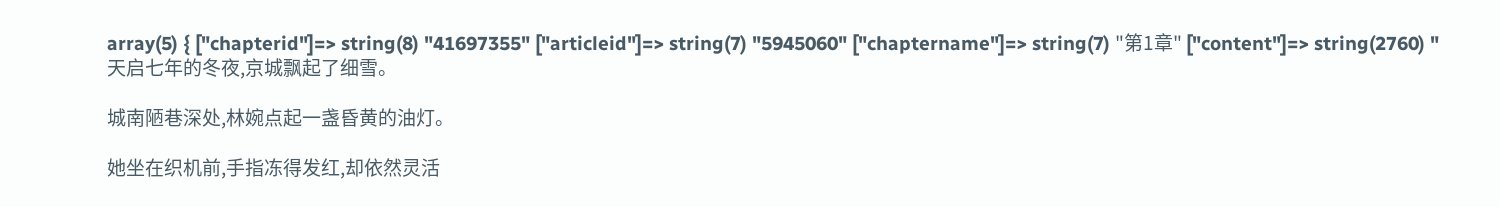array(5) { ["chapterid"]=> string(8) "41697355" ["articleid"]=> string(7) "5945060" ["chaptername"]=> string(7) "第1章" ["content"]=> string(2760) "天启七年的冬夜,京城飘起了细雪。

城南陋巷深处,林婉点起一盏昏黄的油灯。

她坐在织机前,手指冻得发红,却依然灵活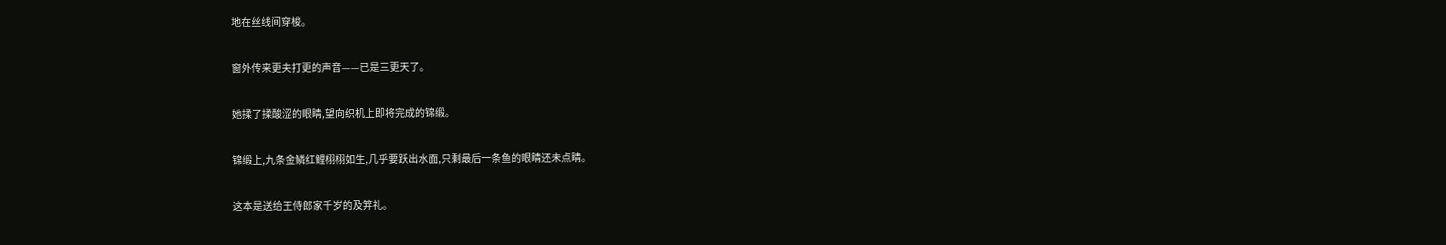地在丝线间穿梭。

窗外传来更夫打更的声音——已是三更天了。

她揉了揉酸涩的眼睛,望向织机上即将完成的锦缎。

锦缎上,九条金鳞红鲤栩栩如生,几乎要跃出水面,只剩最后一条鱼的眼睛还未点睛。

这本是送给王侍郎家千岁的及笄礼。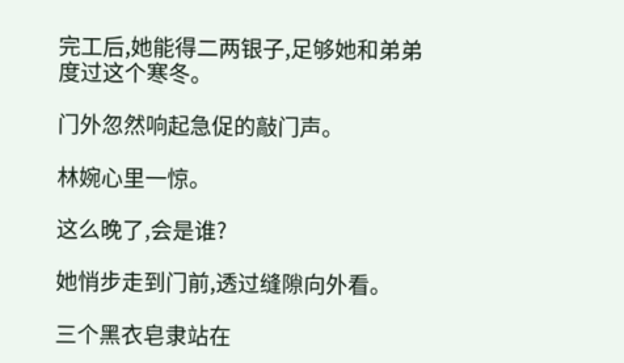完工后,她能得二两银子,足够她和弟弟度过这个寒冬。

门外忽然响起急促的敲门声。

林婉心里一惊。

这么晚了,会是谁?

她悄步走到门前,透过缝隙向外看。

三个黑衣皂隶站在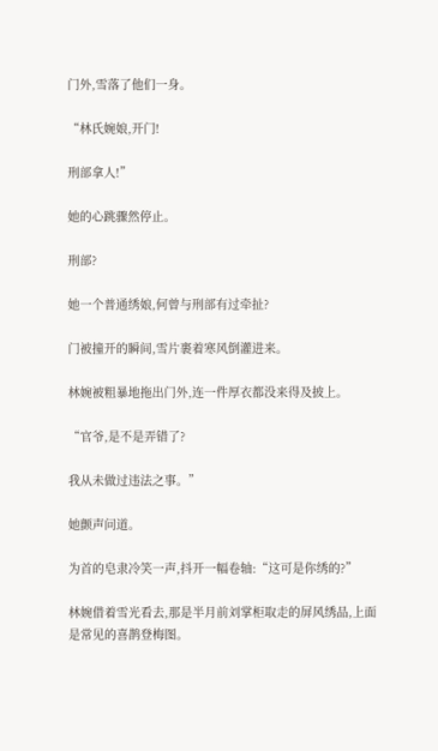门外,雪落了他们一身。

“林氏婉娘,开门!

刑部拿人!”

她的心跳骤然停止。

刑部?

她一个普通绣娘,何曾与刑部有过牵扯?

门被撞开的瞬间,雪片裹着寒风倒灌进来。

林婉被粗暴地拖出门外,连一件厚衣都没来得及披上。

“官爷,是不是弄错了?

我从未做过违法之事。”

她颤声问道。

为首的皂隶冷笑一声,抖开一幅卷轴:“这可是你绣的?”

林婉借着雪光看去,那是半月前刘掌柜取走的屏风绣品,上面是常见的喜鹊登梅图。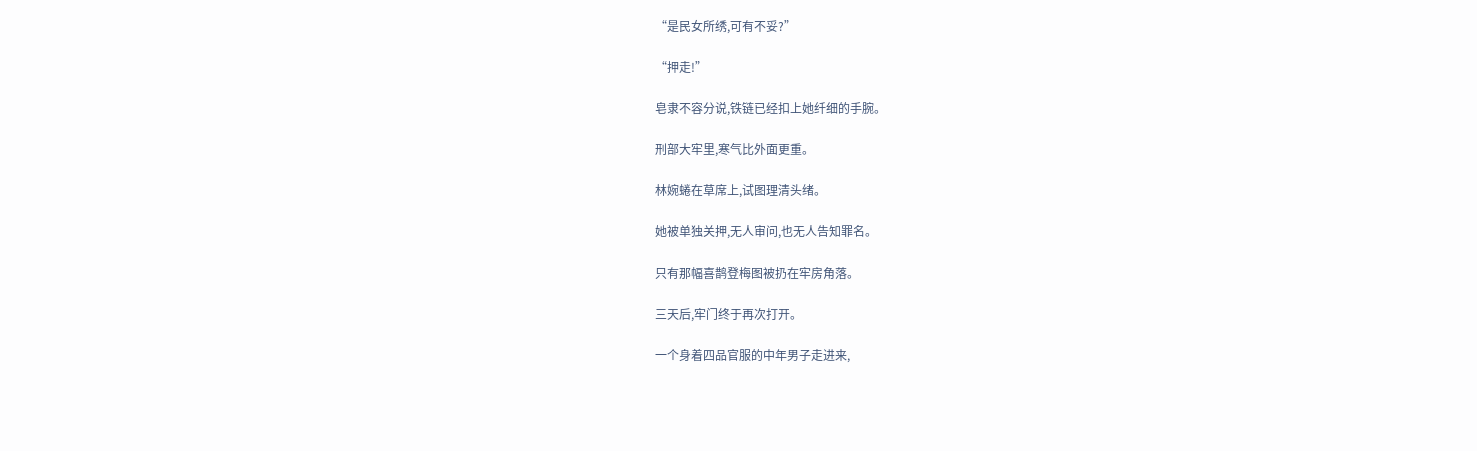“是民女所绣,可有不妥?”

“押走!”

皂隶不容分说,铁链已经扣上她纤细的手腕。

刑部大牢里,寒气比外面更重。

林婉蜷在草席上,试图理清头绪。

她被单独关押,无人审问,也无人告知罪名。

只有那幅喜鹊登梅图被扔在牢房角落。

三天后,牢门终于再次打开。

一个身着四品官服的中年男子走进来,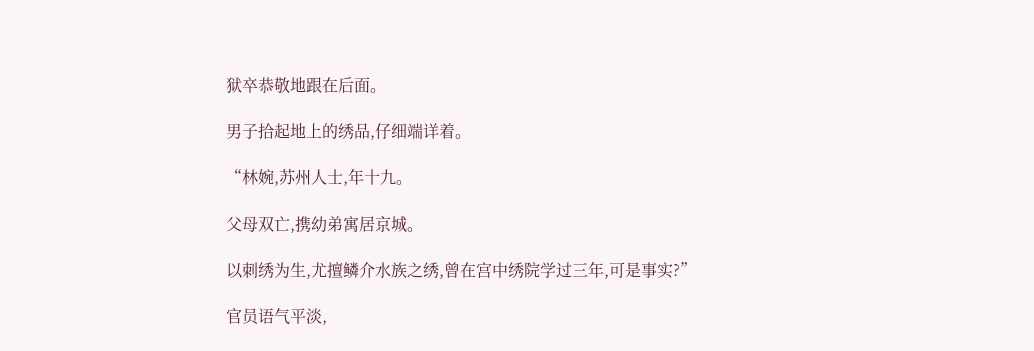狱卒恭敬地跟在后面。

男子拾起地上的绣品,仔细端详着。

“林婉,苏州人士,年十九。

父母双亡,携幼弟寓居京城。

以刺绣为生,尤擅鳞介水族之绣,曾在宫中绣院学过三年,可是事实?”

官员语气平淡,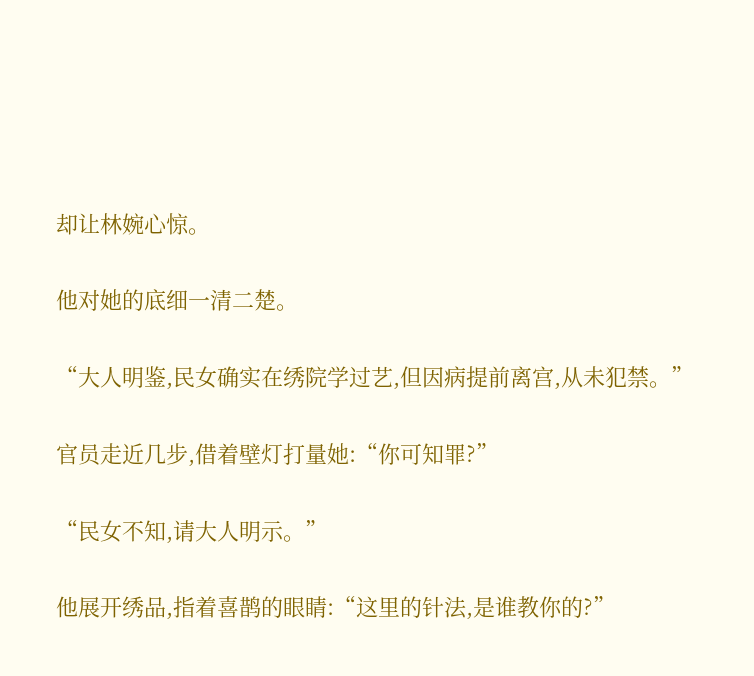却让林婉心惊。

他对她的底细一清二楚。

“大人明鉴,民女确实在绣院学过艺,但因病提前离宫,从未犯禁。”

官员走近几步,借着壁灯打量她:“你可知罪?”

“民女不知,请大人明示。”

他展开绣品,指着喜鹊的眼睛:“这里的针法,是谁教你的?”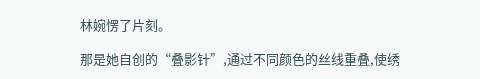林婉愣了片刻。

那是她自创的“叠影针”,通过不同颜色的丝线重叠,使绣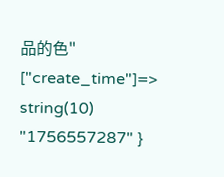品的色" ["create_time"]=> string(10) "1756557287" }